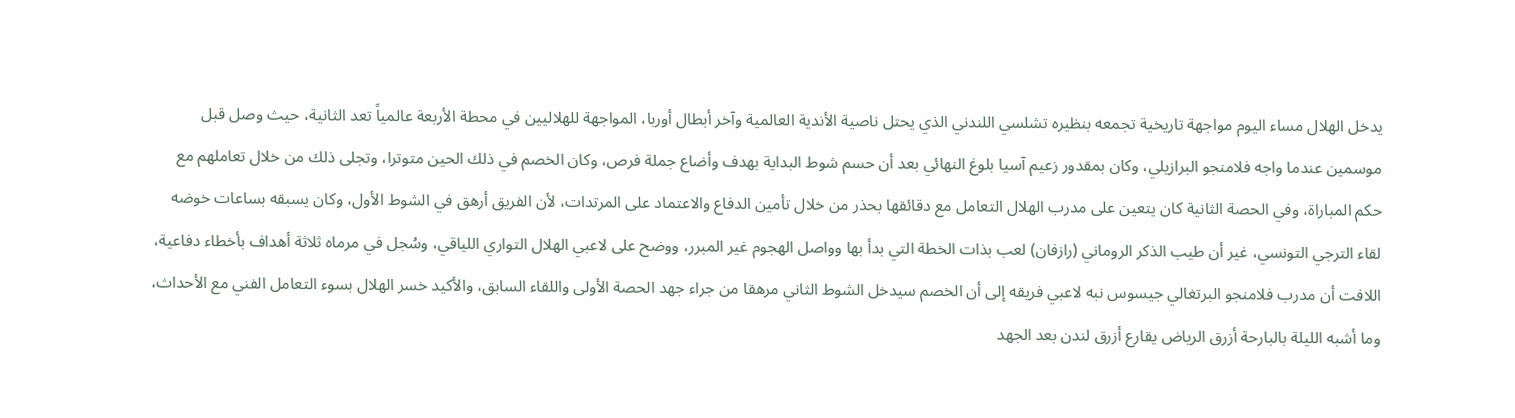يدخل الهلال مساء اليوم مواجهة تاريخية تجمعه بنظيره تشلسي اللندني الذي يحتل ناصية الأندية العالمية وآخر أبطال أوربا، المواجهة للهلاليين في محطة الأربعة عالمياً تعد الثانية، حيث وصل قبل موسمين عندما واجه فلامنجو البرازيلي، وكان بمقدور زعيم آسيا بلوغ النهائي بعد أن حسم شوط البداية بهدف وأضاع جملة فرص، وكان الخصم في ذلك الحين متوترا، وتجلى ذلك من خلال تعاملهم مع حكم المباراة، وفي الحصة الثانية كان يتعين على مدرب الهلال التعامل مع دقائقها بحذر من خلال تأمين الدفاع والاعتماد على المرتدات، لأن الفريق أرهق في الشوط الأول، وكان يسبقه بساعات خوضه لقاء الترجي التونسي، غير أن طيب الذكر الروماني (رازفان) لعب بذات الخطة التي بدأ بها وواصل الهجوم غير المبرر، ووضح على لاعبي الهلال التواري اللياقي، وسُجل في مرماه ثلاثة أهداف بأخطاء دفاعية، اللافت أن مدرب فلامنجو البرتغالي جيسوس نبه لاعبي فريقه إلى أن الخصم سيدخل الشوط الثاني مرهقا من جراء جهد الحصة الأولى واللقاء السابق، والأكيد خسر الهلال بسوء التعامل الفني مع الأحداث، وما أشبه الليلة بالبارحة أزرق الرياض يقارع أزرق لندن بعد الجهد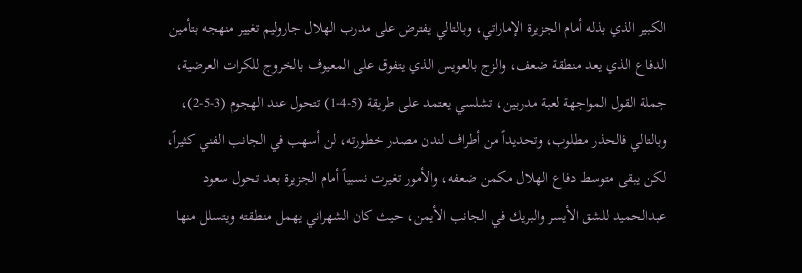الكبير الذي بذله أمام الجزيرة الإماراتي، وبالتالي يفترض على مدرب الهلال جاروليم تغيير منهجه بتأمين الدفاع الذي يعد منطقة ضعف، والزج بالعويس الذي يتفوق على المعيوف بالخروج للكرات العرضية، جملة القول المواجهة لعبة مدربين، تشلسي يعتمد على طريقة (5-4-1) تتحول عند الهجوم (3-5-2)، وبالتالي فالحذر مطلوب، وتحديداً من أطراف لندن مصدر خطورته، لن أسهب في الجانب الفني كثيراً، لكن يبقى متوسط دفاع الهلال مكمن ضعفه، والأمور تغيرت نسبياً أمام الجزيرة بعد تحول سعود عبدالحميد للشق الأيسر والبريك في الجانب الأيمن، حيث كان الشهراني يهمل منطقته ويتسلل منها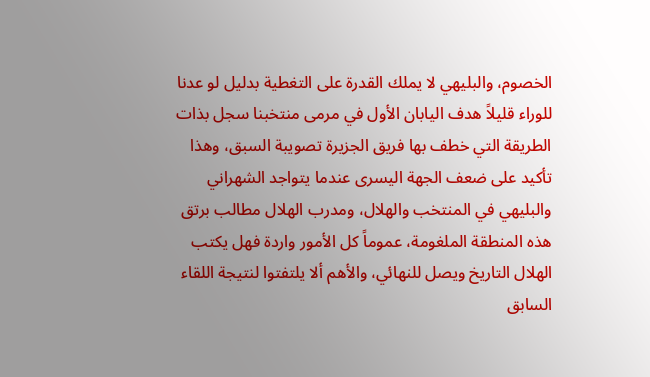الخصوم، والبليهي لا يملك القدرة على التغطية بدليل لو عدنا للوراء قليلاً هدف اليابان الأول في مرمى منتخبنا سجل بذات الطريقة التي خطف بها فريق الجزيرة تصويبة السبق، وهذا تأكيد على ضعف الجهة اليسرى عندما يتواجد الشهراني والبليهي في المنتخب والهلال، ومدرب الهلال مطالب برتق هذه المنطقة الملغومة، عموماً كل الأمور واردة فهل يكتب الهلال التاريخ ويصل للنهائي، والأهم ألا يلتفتوا لنتيجة اللقاء السابق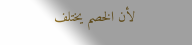لأن الخصم يختلف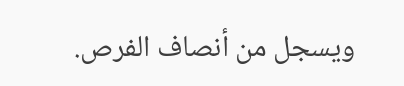ويسجل من أنصاف الفرص.